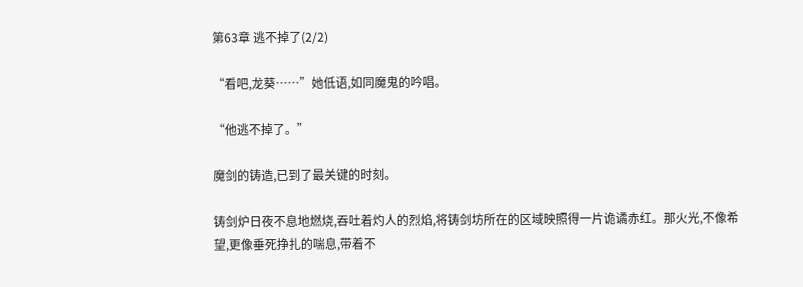第63章 逃不掉了(2/2)

“看吧,龙葵……”她低语,如同魔鬼的吟唱。

“他逃不掉了。”

魔剑的铸造,已到了最关键的时刻。

铸剑炉日夜不息地燃烧,吞吐着灼人的烈焰,将铸剑坊所在的区域映照得一片诡谲赤红。那火光,不像希望,更像垂死挣扎的喘息,带着不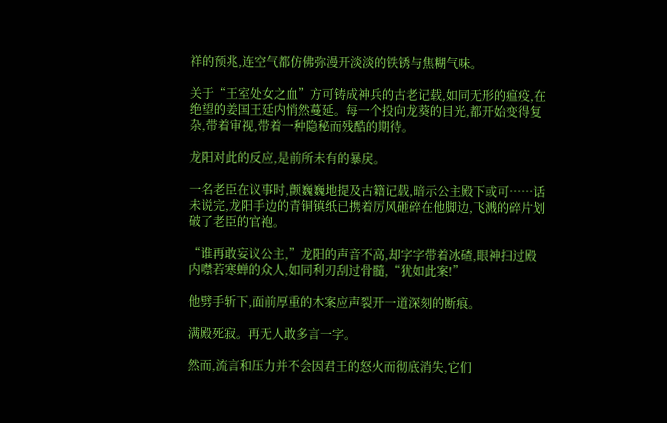祥的预兆,连空气都仿佛弥漫开淡淡的铁锈与焦糊气味。

关于“王室处女之血”方可铸成神兵的古老记载,如同无形的瘟疫,在绝望的姜国王廷内悄然蔓延。每一个投向龙葵的目光,都开始变得复杂,带着审视,带着一种隐秘而残酷的期待。

龙阳对此的反应,是前所未有的暴戾。

一名老臣在议事时,颤巍巍地提及古籍记载,暗示公主殿下或可……话未说完,龙阳手边的青铜镇纸已携着厉风砸碎在他脚边,飞溅的碎片划破了老臣的官袍。

“谁再敢妄议公主,”龙阳的声音不高,却字字带着冰碴,眼神扫过殿内噤若寒蝉的众人,如同利刃刮过骨髓,“犹如此案!”

他劈手斩下,面前厚重的木案应声裂开一道深刻的断痕。

满殿死寂。再无人敢多言一字。

然而,流言和压力并不会因君王的怒火而彻底消失,它们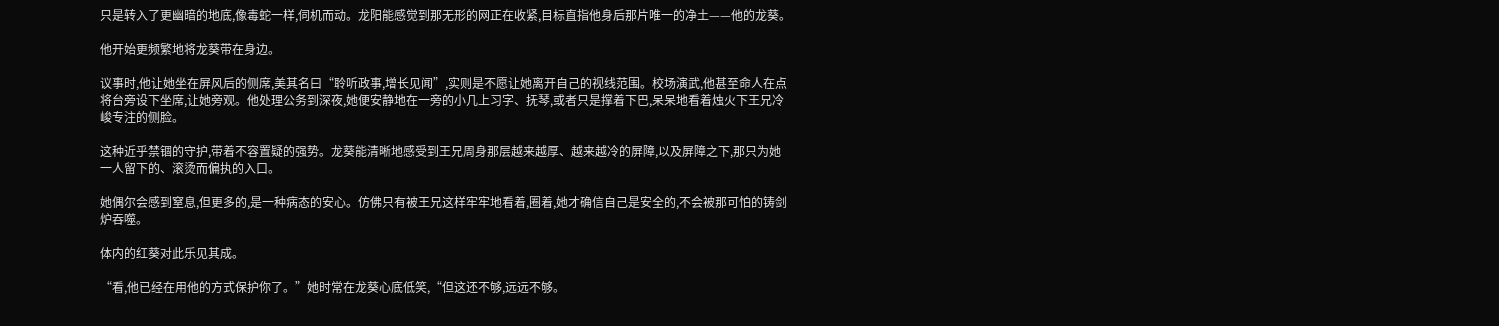只是转入了更幽暗的地底,像毒蛇一样,伺机而动。龙阳能感觉到那无形的网正在收紧,目标直指他身后那片唯一的净土——他的龙葵。

他开始更频繁地将龙葵带在身边。

议事时,他让她坐在屏风后的侧席,美其名曰“聆听政事,增长见闻”,实则是不愿让她离开自己的视线范围。校场演武,他甚至命人在点将台旁设下坐席,让她旁观。他处理公务到深夜,她便安静地在一旁的小几上习字、抚琴,或者只是撑着下巴,呆呆地看着烛火下王兄冷峻专注的侧脸。

这种近乎禁锢的守护,带着不容置疑的强势。龙葵能清晰地感受到王兄周身那层越来越厚、越来越冷的屏障,以及屏障之下,那只为她一人留下的、滚烫而偏执的入口。

她偶尔会感到窒息,但更多的,是一种病态的安心。仿佛只有被王兄这样牢牢地看着,圈着,她才确信自己是安全的,不会被那可怕的铸剑炉吞噬。

体内的红葵对此乐见其成。

“看,他已经在用他的方式保护你了。”她时常在龙葵心底低笑,“但这还不够,远远不够。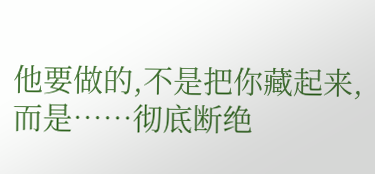他要做的,不是把你藏起来,而是……彻底断绝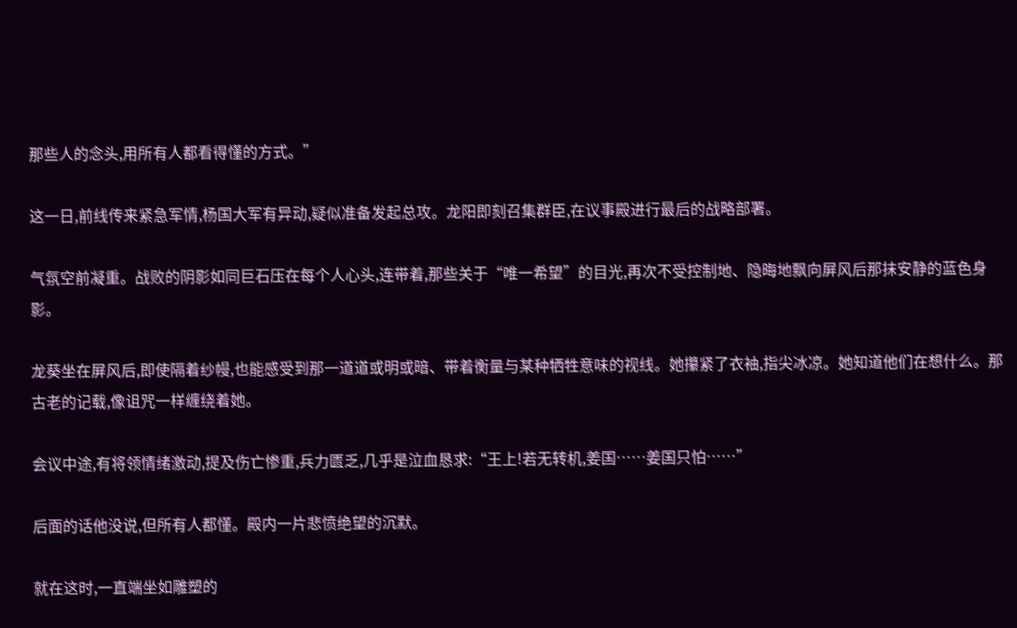那些人的念头,用所有人都看得懂的方式。”

这一日,前线传来紧急军情,杨国大军有异动,疑似准备发起总攻。龙阳即刻召集群臣,在议事殿进行最后的战略部署。

气氛空前凝重。战败的阴影如同巨石压在每个人心头,连带着,那些关于“唯一希望”的目光,再次不受控制地、隐晦地飘向屏风后那抹安静的蓝色身影。

龙葵坐在屏风后,即使隔着纱幔,也能感受到那一道道或明或暗、带着衡量与某种牺牲意味的视线。她攥紧了衣袖,指尖冰凉。她知道他们在想什么。那古老的记载,像诅咒一样缠绕着她。

会议中途,有将领情绪激动,提及伤亡惨重,兵力匮乏,几乎是泣血恳求:“王上!若无转机,姜国……姜国只怕……”

后面的话他没说,但所有人都懂。殿内一片悲愤绝望的沉默。

就在这时,一直端坐如雕塑的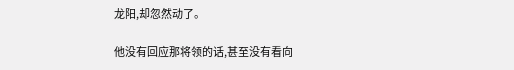龙阳,却忽然动了。

他没有回应那将领的话,甚至没有看向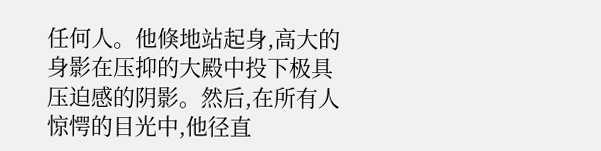任何人。他倏地站起身,高大的身影在压抑的大殿中投下极具压迫感的阴影。然后,在所有人惊愕的目光中,他径直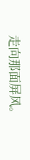走向那面屏风。